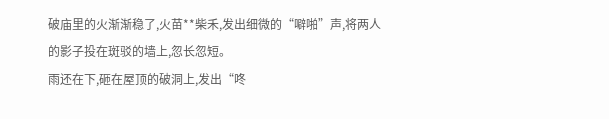破庙里的火渐渐稳了,火苗**柴禾,发出细微的“噼啪”声,将两人的影子投在斑驳的墙上,忽长忽短。
雨还在下,砸在屋顶的破洞上,发出“咚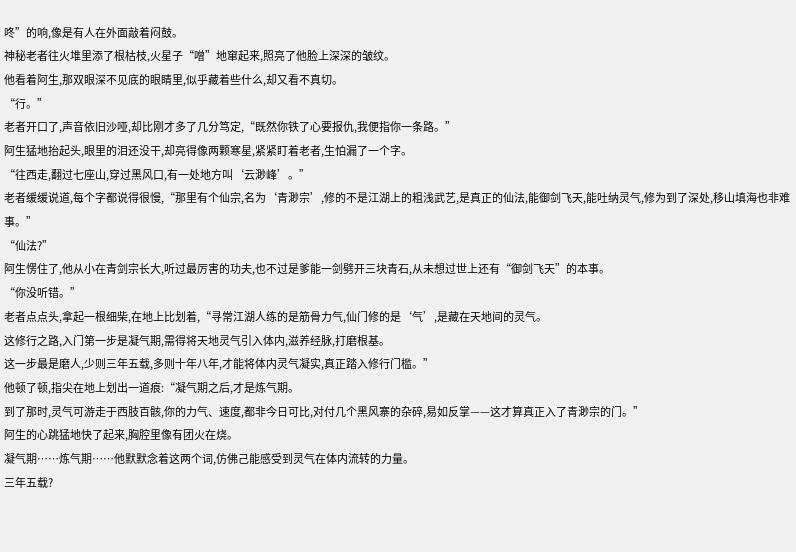咚”的响,像是有人在外面敲着闷鼓。
神秘老者往火堆里添了根枯枝,火星子“噌”地窜起来,照亮了他脸上深深的皱纹。
他看着阿生,那双眼深不见底的眼睛里,似乎藏着些什么,却又看不真切。
“行。”
老者开口了,声音依旧沙哑,却比刚才多了几分笃定,“既然你铁了心要报仇,我便指你一条路。”
阿生猛地抬起头,眼里的泪还没干,却亮得像两颗寒星,紧紧盯着老者,生怕漏了一个字。
“往西走,翻过七座山,穿过黑风口,有一处地方叫‘云渺峰’。”
老者缓缓说道,每个字都说得很慢,“那里有个仙宗,名为‘青渺宗’,修的不是江湖上的粗浅武艺,是真正的仙法,能御剑飞天,能吐纳灵气,修为到了深处,移山填海也非难事。”
“仙法?”
阿生愣住了,他从小在青剑宗长大,听过最厉害的功夫,也不过是爹能一剑劈开三块青石,从未想过世上还有“御剑飞天”的本事。
“你没听错。”
老者点点头,拿起一根细柴,在地上比划着,“寻常江湖人练的是筋骨力气,仙门修的是‘气’,是藏在天地间的灵气。
这修行之路,入门第一步是凝气期,需得将天地灵气引入体内,滋养经脉,打磨根基。
这一步最是磨人,少则三年五载,多则十年八年,才能将体内灵气凝实,真正踏入修行门槛。”
他顿了顿,指尖在地上划出一道痕:“凝气期之后,才是炼气期。
到了那时,灵气可游走于西肢百骸,你的力气、速度,都非今日可比,对付几个黑风寨的杂碎,易如反掌——这才算真正入了青渺宗的门。”
阿生的心跳猛地快了起来,胸腔里像有团火在烧。
凝气期……炼气期……他默默念着这两个词,仿佛己能感受到灵气在体内流转的力量。
三年五载?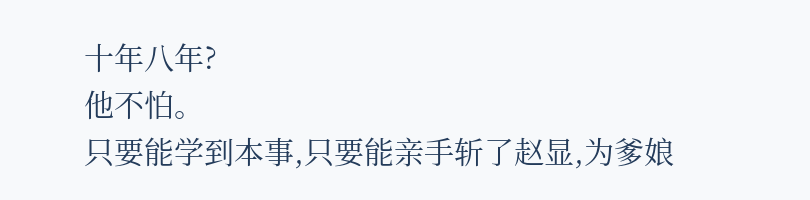十年八年?
他不怕。
只要能学到本事,只要能亲手斩了赵显,为爹娘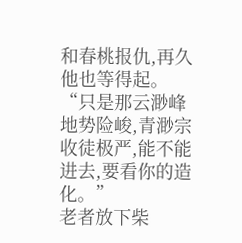和春桃报仇,再久他也等得起。
“只是那云渺峰地势险峻,青渺宗收徒极严,能不能进去,要看你的造化。”
老者放下柴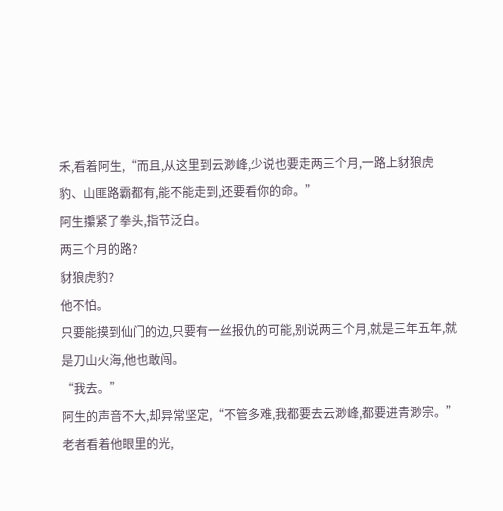禾,看着阿生,“而且,从这里到云渺峰,少说也要走两三个月,一路上豺狼虎豹、山匪路霸都有,能不能走到,还要看你的命。”
阿生攥紧了拳头,指节泛白。
两三个月的路?
豺狼虎豹?
他不怕。
只要能摸到仙门的边,只要有一丝报仇的可能,别说两三个月,就是三年五年,就是刀山火海,他也敢闯。
“我去。”
阿生的声音不大,却异常坚定,“不管多难,我都要去云渺峰,都要进青渺宗。”
老者看着他眼里的光,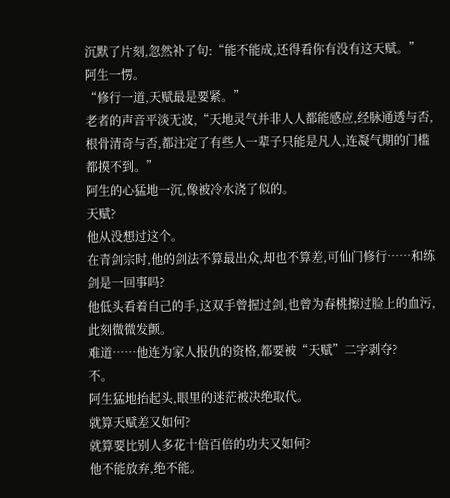沉默了片刻,忽然补了句:“能不能成,还得看你有没有这天赋。”
阿生一愣。
“修行一道,天赋最是要紧。”
老者的声音平淡无波,“天地灵气并非人人都能感应,经脉通透与否,根骨清奇与否,都注定了有些人一辈子只能是凡人,连凝气期的门槛都摸不到。”
阿生的心猛地一沉,像被冷水浇了似的。
天赋?
他从没想过这个。
在青剑宗时,他的剑法不算最出众,却也不算差,可仙门修行……和练剑是一回事吗?
他低头看着自己的手,这双手曾握过剑,也曾为春桃擦过脸上的血污,此刻微微发颤。
难道……他连为家人报仇的资格,都要被“天赋”二字剥夺?
不。
阿生猛地抬起头,眼里的迷茫被决绝取代。
就算天赋差又如何?
就算要比别人多花十倍百倍的功夫又如何?
他不能放弃,绝不能。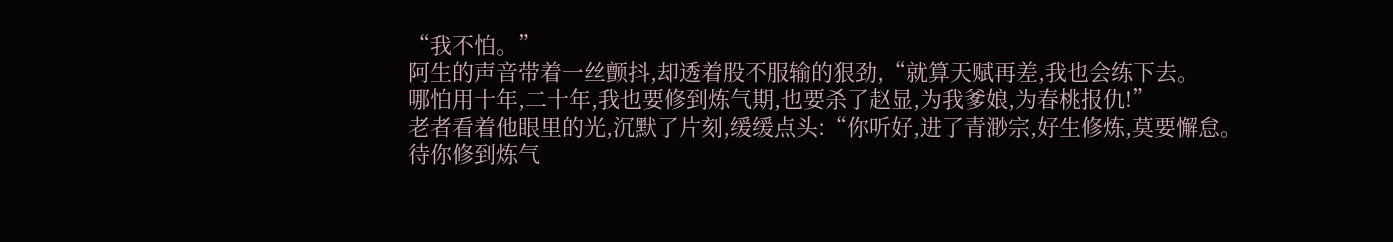“我不怕。”
阿生的声音带着一丝颤抖,却透着股不服输的狠劲,“就算天赋再差,我也会练下去。
哪怕用十年,二十年,我也要修到炼气期,也要杀了赵显,为我爹娘,为春桃报仇!”
老者看着他眼里的光,沉默了片刻,缓缓点头:“你听好,进了青渺宗,好生修炼,莫要懈怠。
待你修到炼气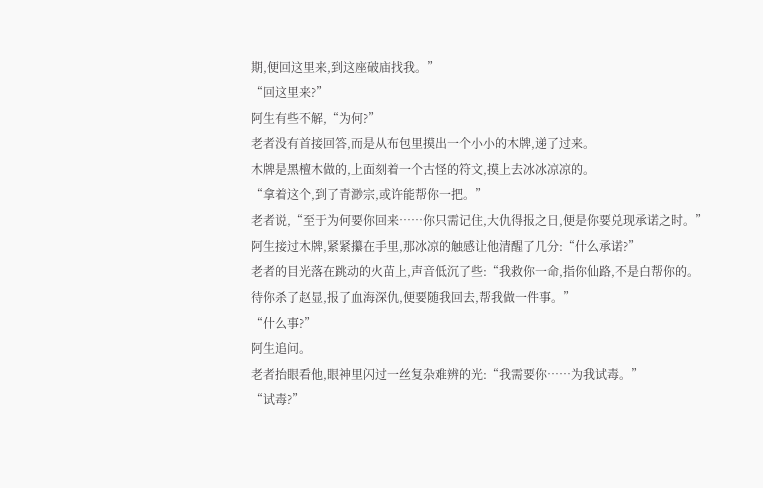期,便回这里来,到这座破庙找我。”
“回这里来?”
阿生有些不解,“为何?”
老者没有首接回答,而是从布包里摸出一个小小的木牌,递了过来。
木牌是黑檀木做的,上面刻着一个古怪的符文,摸上去冰冰凉凉的。
“拿着这个,到了青渺宗,或许能帮你一把。”
老者说,“至于为何要你回来……你只需记住,大仇得报之日,便是你要兑现承诺之时。”
阿生接过木牌,紧紧攥在手里,那冰凉的触感让他清醒了几分:“什么承诺?”
老者的目光落在跳动的火苗上,声音低沉了些:“我救你一命,指你仙路,不是白帮你的。
待你杀了赵显,报了血海深仇,便要随我回去,帮我做一件事。”
“什么事?”
阿生追问。
老者抬眼看他,眼神里闪过一丝复杂难辨的光:“我需要你……为我试毒。”
“试毒?”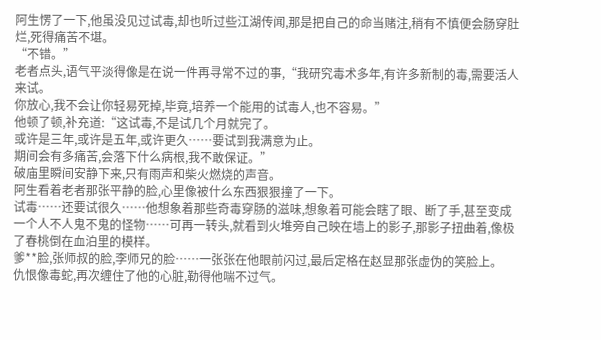阿生愣了一下,他虽没见过试毒,却也听过些江湖传闻,那是把自己的命当赌注,稍有不慎便会肠穿肚烂,死得痛苦不堪。
“不错。”
老者点头,语气平淡得像是在说一件再寻常不过的事,“我研究毒术多年,有许多新制的毒,需要活人来试。
你放心,我不会让你轻易死掉,毕竟,培养一个能用的试毒人,也不容易。”
他顿了顿,补充道:“这试毒,不是试几个月就完了。
或许是三年,或许是五年,或许更久……要试到我满意为止。
期间会有多痛苦,会落下什么病根,我不敢保证。”
破庙里瞬间安静下来,只有雨声和柴火燃烧的声音。
阿生看着老者那张平静的脸,心里像被什么东西狠狠撞了一下。
试毒……还要试很久……他想象着那些奇毒穿肠的滋味,想象着可能会瞎了眼、断了手,甚至变成一个人不人鬼不鬼的怪物……可再一转头,就看到火堆旁自己映在墙上的影子,那影子扭曲着,像极了春桃倒在血泊里的模样。
爹**脸,张师叔的脸,李师兄的脸……一张张在他眼前闪过,最后定格在赵显那张虚伪的笑脸上。
仇恨像毒蛇,再次缠住了他的心脏,勒得他喘不过气。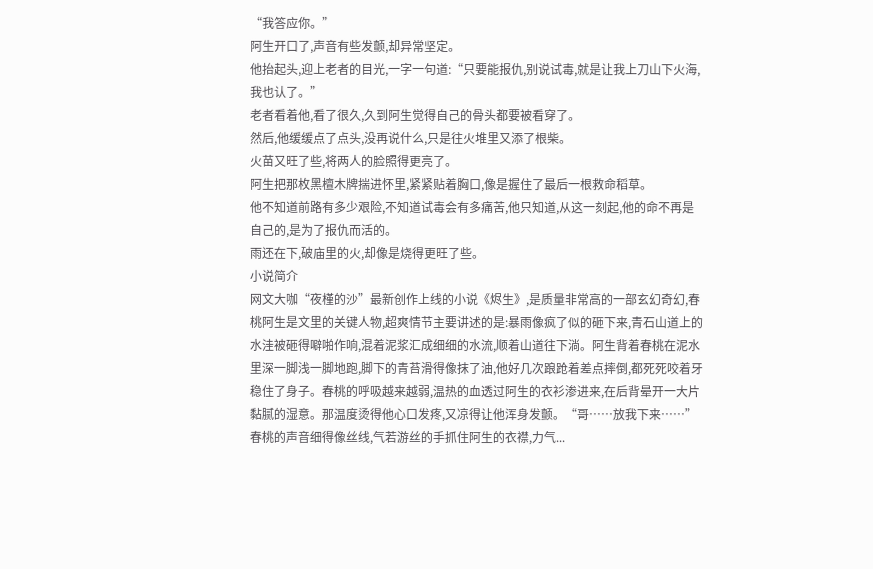“我答应你。”
阿生开口了,声音有些发颤,却异常坚定。
他抬起头,迎上老者的目光,一字一句道:“只要能报仇,别说试毒,就是让我上刀山下火海,我也认了。”
老者看着他,看了很久,久到阿生觉得自己的骨头都要被看穿了。
然后,他缓缓点了点头,没再说什么,只是往火堆里又添了根柴。
火苗又旺了些,将两人的脸照得更亮了。
阿生把那枚黑檀木牌揣进怀里,紧紧贴着胸口,像是握住了最后一根救命稻草。
他不知道前路有多少艰险,不知道试毒会有多痛苦,他只知道,从这一刻起,他的命不再是自己的,是为了报仇而活的。
雨还在下,破庙里的火,却像是烧得更旺了些。
小说简介
网文大咖“夜槿的沙”最新创作上线的小说《烬生》,是质量非常高的一部玄幻奇幻,春桃阿生是文里的关键人物,超爽情节主要讲述的是:暴雨像疯了似的砸下来,青石山道上的水洼被砸得噼啪作响,混着泥浆汇成细细的水流,顺着山道往下淌。阿生背着春桃在泥水里深一脚浅一脚地跑,脚下的青苔滑得像抹了油,他好几次踉跄着差点摔倒,都死死咬着牙稳住了身子。春桃的呼吸越来越弱,温热的血透过阿生的衣衫渗进来,在后背晕开一大片黏腻的湿意。那温度烫得他心口发疼,又凉得让他浑身发颤。“哥……放我下来……”春桃的声音细得像丝线,气若游丝的手抓住阿生的衣襟,力气...